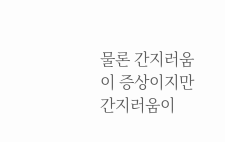물론 간지러움이 증상이지만 간지러움이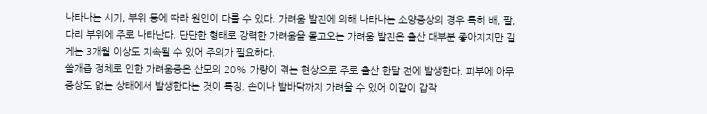나타나는 시기, 부위 등에 따라 원인이 다를 수 있다. 가려움 발진에 의해 나타나는 소양증상의 경우 특히 배, 팔, 다리 부위에 주로 나타난다. 단단한 형태로 강력한 가려움을 몰고오는 가려움 발진은 출산 대부분 좋아지지만 길게는 3개월 이상도 지속될 수 있어 주의가 필요하다.
쓸개즙 정체로 인한 가려움증은 산모의 20% 가량이 겪는 현상으로 주로 출산 한달 전에 발생한다. 피부에 아무 증상도 없는 상태에서 발생한다는 것이 특징. 손이나 발바닥까지 가려울 수 있어 이같이 갑작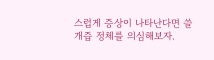스럽게 증상이 나타난다면 쓸개즙 정체를 의심해보자.